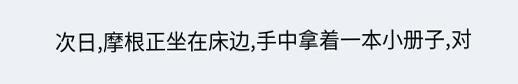次日,摩根正坐在床边,手中拿着一本小册子,对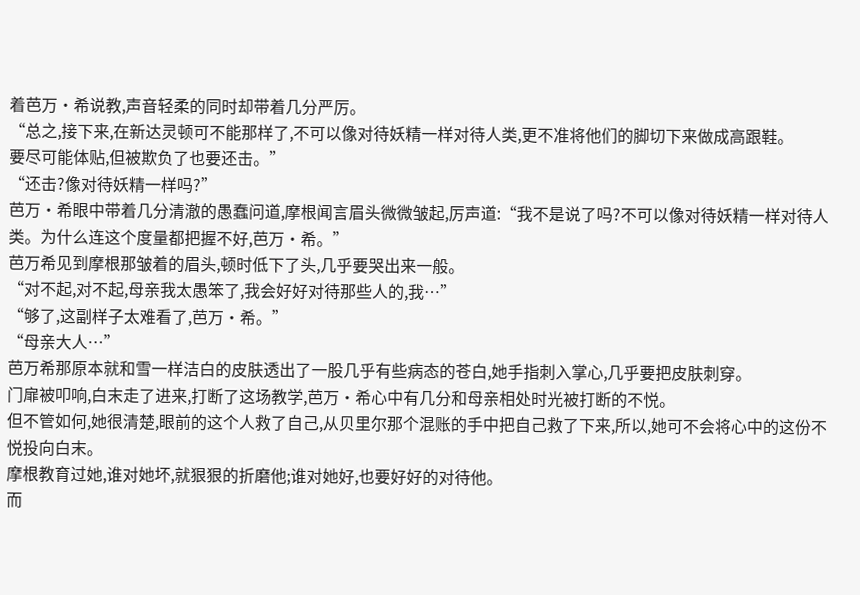着芭万·希说教,声音轻柔的同时却带着几分严厉。
“总之,接下来,在新达灵顿可不能那样了,不可以像对待妖精一样对待人类,更不准将他们的脚切下来做成高跟鞋。
要尽可能体贴,但被欺负了也要还击。”
“还击?像对待妖精一样吗?”
芭万·希眼中带着几分清澈的愚蠢问道,摩根闻言眉头微微皱起,厉声道:“我不是说了吗?不可以像对待妖精一样对待人类。为什么连这个度量都把握不好,芭万·希。”
芭万希见到摩根那皱着的眉头,顿时低下了头,几乎要哭出来一般。
“对不起,对不起,母亲我太愚笨了,我会好好对待那些人的,我…”
“够了,这副样子太难看了,芭万·希。”
“母亲大人…”
芭万希那原本就和雪一样洁白的皮肤透出了一股几乎有些病态的苍白,她手指刺入掌心,几乎要把皮肤刺穿。
门扉被叩响,白末走了进来,打断了这场教学,芭万·希心中有几分和母亲相处时光被打断的不悦。
但不管如何,她很清楚,眼前的这个人救了自己,从贝里尔那个混账的手中把自己救了下来,所以,她可不会将心中的这份不悦投向白末。
摩根教育过她,谁对她坏,就狠狠的折磨他;谁对她好,也要好好的对待他。
而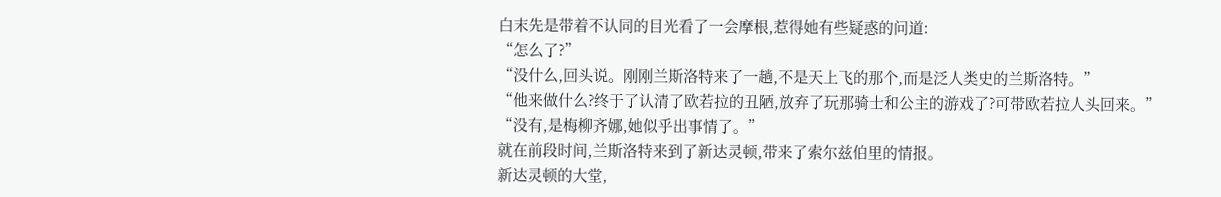白末先是带着不认同的目光看了一会摩根,惹得她有些疑惑的问道:
“怎么了?”
“没什么,回头说。刚刚兰斯洛特来了一趟,不是天上飞的那个,而是泛人类史的兰斯洛特。”
“他来做什么?终于了认清了欧若拉的丑陋,放弃了玩那骑士和公主的游戏了?可带欧若拉人头回来。”
“没有,是梅柳齐娜,她似乎出事情了。”
就在前段时间,兰斯洛特来到了新达灵顿,带来了索尔兹伯里的情报。
新达灵顿的大堂,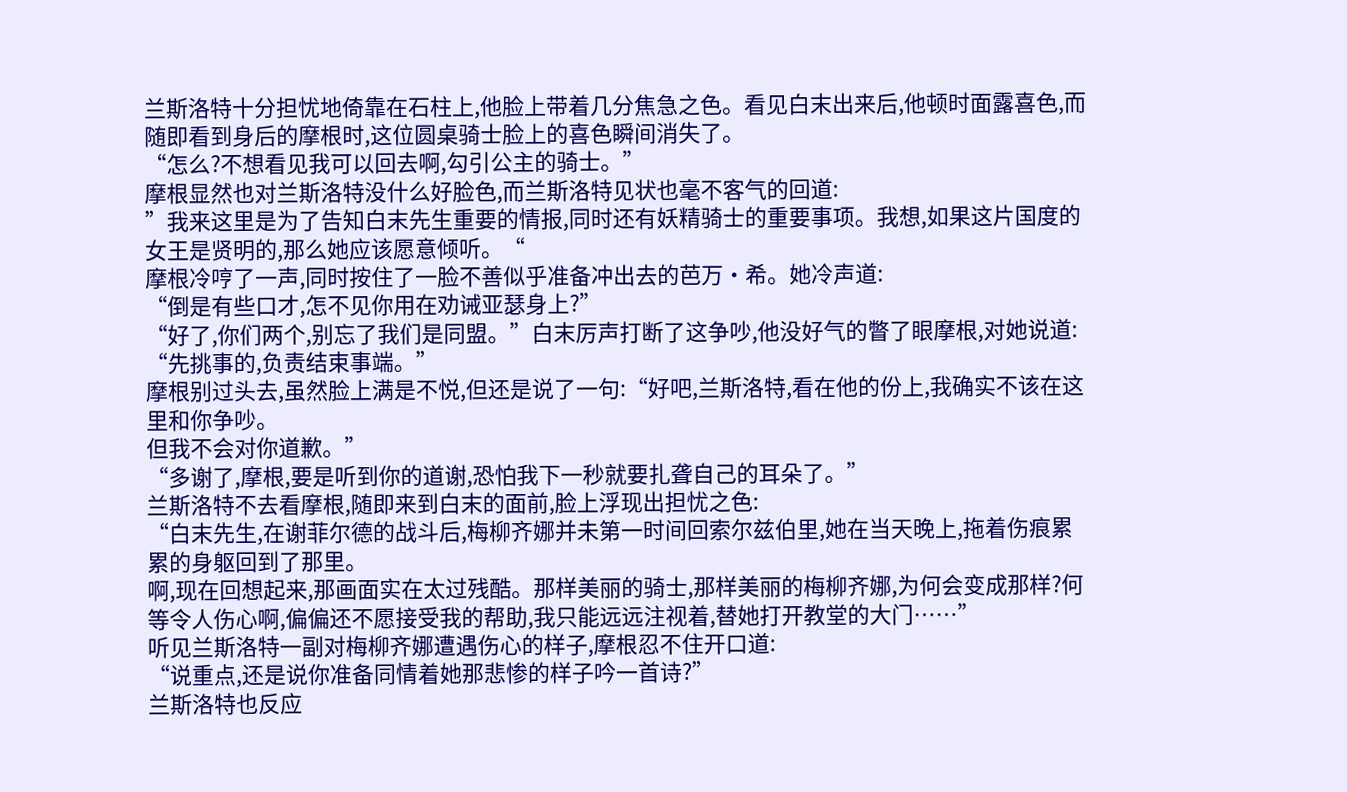兰斯洛特十分担忧地倚靠在石柱上,他脸上带着几分焦急之色。看见白末出来后,他顿时面露喜色,而随即看到身后的摩根时,这位圆桌骑士脸上的喜色瞬间消失了。
“怎么?不想看见我可以回去啊,勾引公主的骑士。”
摩根显然也对兰斯洛特没什么好脸色,而兰斯洛特见状也毫不客气的回道:
”我来这里是为了告知白末先生重要的情报,同时还有妖精骑士的重要事项。我想,如果这片国度的女王是贤明的,那么她应该愿意倾听。“
摩根冷哼了一声,同时按住了一脸不善似乎准备冲出去的芭万·希。她冷声道:
“倒是有些口才,怎不见你用在劝诫亚瑟身上?”
“好了,你们两个,别忘了我们是同盟。”白末厉声打断了这争吵,他没好气的瞥了眼摩根,对她说道:
“先挑事的,负责结束事端。”
摩根别过头去,虽然脸上满是不悦,但还是说了一句:“好吧,兰斯洛特,看在他的份上,我确实不该在这里和你争吵。
但我不会对你道歉。”
“多谢了,摩根,要是听到你的道谢,恐怕我下一秒就要扎聋自己的耳朵了。”
兰斯洛特不去看摩根,随即来到白末的面前,脸上浮现出担忧之色:
“白末先生,在谢菲尔德的战斗后,梅柳齐娜并未第一时间回索尔兹伯里,她在当天晚上,拖着伤痕累累的身躯回到了那里。
啊,现在回想起来,那画面实在太过残酷。那样美丽的骑士,那样美丽的梅柳齐娜,为何会变成那样?何等令人伤心啊,偏偏还不愿接受我的帮助,我只能远远注视着,替她打开教堂的大门……”
听见兰斯洛特一副对梅柳齐娜遭遇伤心的样子,摩根忍不住开口道:
“说重点,还是说你准备同情着她那悲惨的样子吟一首诗?”
兰斯洛特也反应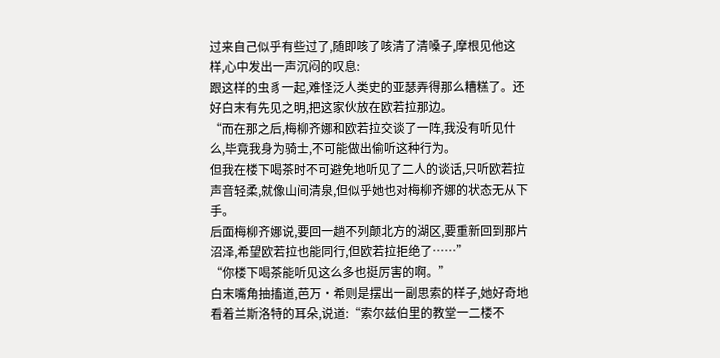过来自己似乎有些过了,随即咳了咳清了清嗓子,摩根见他这样,心中发出一声沉闷的叹息:
跟这样的虫豸一起,难怪泛人类史的亚瑟弄得那么糟糕了。还好白末有先见之明,把这家伙放在欧若拉那边。
“而在那之后,梅柳齐娜和欧若拉交谈了一阵,我没有听见什么,毕竟我身为骑士,不可能做出偷听这种行为。
但我在楼下喝茶时不可避免地听见了二人的谈话,只听欧若拉声音轻柔,就像山间清泉,但似乎她也对梅柳齐娜的状态无从下手。
后面梅柳齐娜说,要回一趟不列颠北方的湖区,要重新回到那片沼泽,希望欧若拉也能同行,但欧若拉拒绝了……”
“你楼下喝茶能听见这么多也挺厉害的啊。”
白末嘴角抽搐道,芭万·希则是摆出一副思索的样子,她好奇地看着兰斯洛特的耳朵,说道:“索尔兹伯里的教堂一二楼不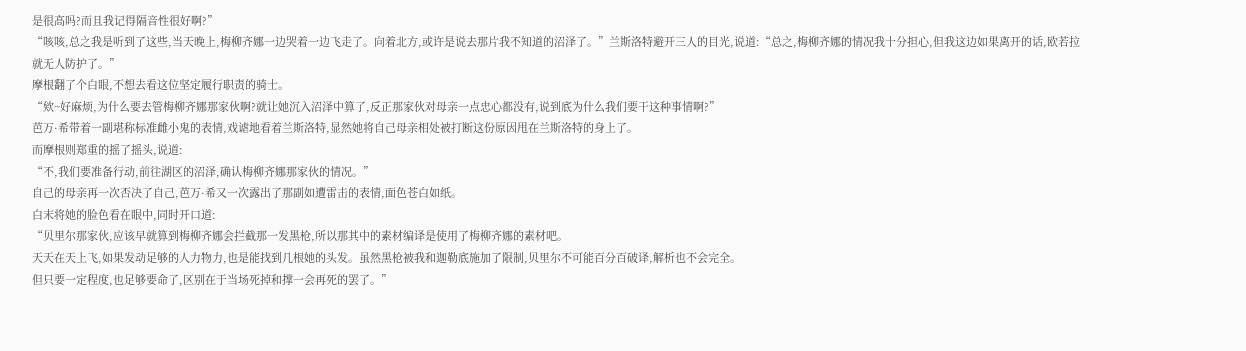是很高吗?而且我记得隔音性很好啊?”
“咳咳,总之我是听到了这些,当天晚上,梅柳齐娜一边哭着一边飞走了。向着北方,或许是说去那片我不知道的沼泽了。”兰斯洛特避开三人的目光,说道:“总之,梅柳齐娜的情况我十分担心,但我这边如果离开的话,欧若拉就无人防护了。”
摩根翻了个白眼,不想去看这位坚定履行职责的骑士。
“欸~好麻烦,为什么要去管梅柳齐娜那家伙啊?就让她沉入沼泽中算了,反正那家伙对母亲一点忠心都没有,说到底为什么我们要干这种事情啊?”
芭万·希带着一副堪称标准雌小鬼的表情,戏谑地看着兰斯洛特,显然她将自己母亲相处被打断这份原因甩在兰斯洛特的身上了。
而摩根则郑重的摇了摇头,说道:
“不,我们要准备行动,前往湖区的沼泽,确认梅柳齐娜那家伙的情况。”
自己的母亲再一次否决了自己,芭万·希又一次露出了那副如遭雷击的表情,面色苍白如纸。
白末将她的脸色看在眼中,同时开口道:
“贝里尔那家伙,应该早就算到梅柳齐娜会拦截那一发黑枪,所以那其中的素材编译是使用了梅柳齐娜的素材吧。
天天在天上飞,如果发动足够的人力物力,也是能找到几根她的头发。虽然黑枪被我和迦勒底施加了限制,贝里尔不可能百分百破译,解析也不会完全。
但只要一定程度,也足够要命了,区别在于当场死掉和撑一会再死的罢了。”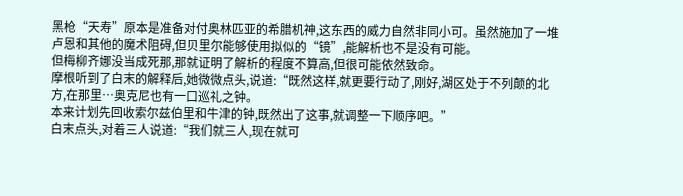黑枪“天寿”原本是准备对付奥林匹亚的希腊机神,这东西的威力自然非同小可。虽然施加了一堆卢恩和其他的魔术阻碍,但贝里尔能够使用拟似的“镜”,能解析也不是没有可能。
但梅柳齐娜没当成死那,那就证明了解析的程度不算高,但很可能依然致命。
摩根听到了白末的解释后,她微微点头,说道:“既然这样,就更要行动了,刚好,湖区处于不列颠的北方,在那里…奥克尼也有一口巡礼之钟。
本来计划先回收索尔兹伯里和牛津的钟,既然出了这事,就调整一下顺序吧。”
白末点头,对着三人说道:“我们就三人,现在就可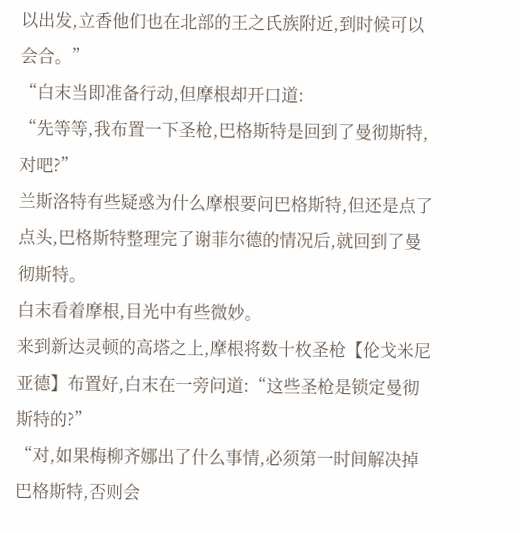以出发,立香他们也在北部的王之氏族附近,到时候可以会合。”
“白末当即准备行动,但摩根却开口道:
“先等等,我布置一下圣枪,巴格斯特是回到了曼彻斯特,对吧?”
兰斯洛特有些疑惑为什么摩根要问巴格斯特,但还是点了点头,巴格斯特整理完了谢菲尔德的情况后,就回到了曼彻斯特。
白末看着摩根,目光中有些微妙。
来到新达灵顿的高塔之上,摩根将数十枚圣枪【伦戈米尼亚德】布置好,白末在一旁问道:“这些圣枪是锁定曼彻斯特的?”
“对,如果梅柳齐娜出了什么事情,必须第一时间解决掉巴格斯特,否则会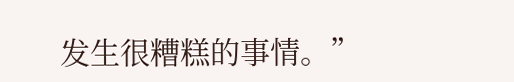发生很糟糕的事情。”